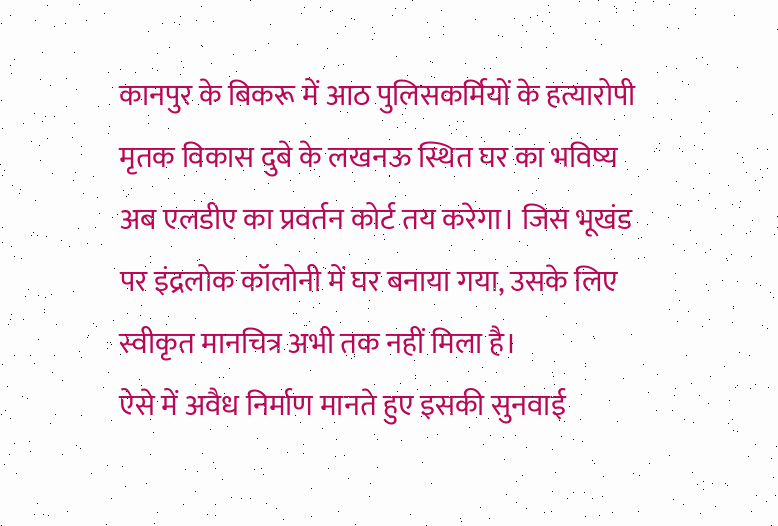कानपुर के बिकरू में आठ पुलिसकर्मियों के हत्यारोपी मृतक विकास दुबे के लखनऊ स्थित घर का भविष्य अब एलडीए का प्रवर्तन कोर्ट तय करेगा। जिस भूखंड पर इंद्रलोक कॉलोनी में घर बनाया गया, उसके लिए स्वीकृत मानचित्र अभी तक नहीं मिला है।
ऐसे में अवैध निर्माण मानते हुए इसकी सुनवाई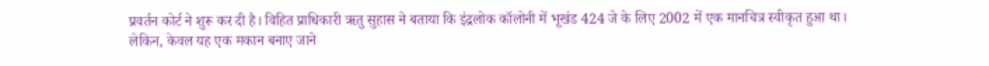प्रवर्तन कोर्ट ने शुरू कर दी है। विहित प्राधिकारी ऋतु सुहास ने बताया कि इंद्रलोक कॉलोनी में भूखंड 424 जे के लिए 2002 में एक मानचित्र स्वीकृत हुआ था।
लेकिन, केवल यह एक मकान बनाए जाने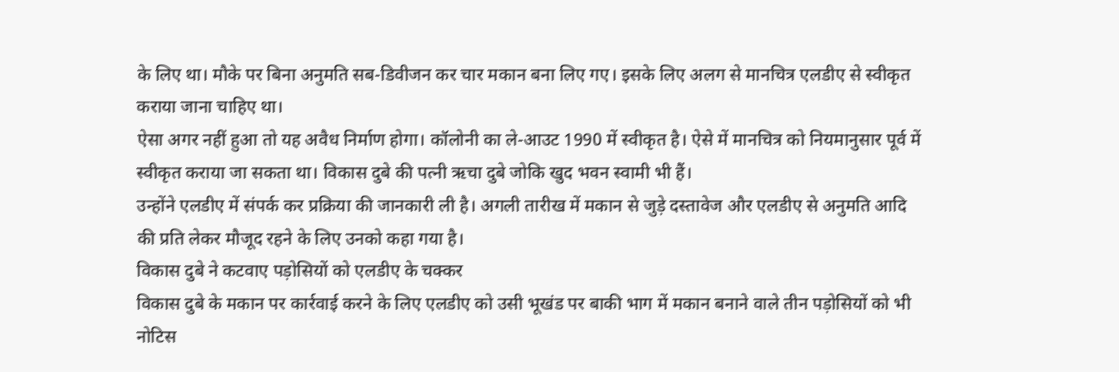के लिए था। मौके पर बिना अनुमति सब-डिवीजन कर चार मकान बना लिए गए। इसके लिए अलग से मानचित्र एलडीए से स्वीकृत कराया जाना चाहिए था।
ऐसा अगर नहीं हुआ तो यह अवैध निर्माण होगा। कॉलोनी का ले-आउट 1990 में स्वीकृत है। ऐसे में मानचित्र को नियमानुसार पूर्व में स्वीकृत कराया जा सकता था। विकास दुबे की पत्नी ऋचा दुबे जोकि खुद भवन स्वामी भी हैं।
उन्होंने एलडीए में संपर्क कर प्रक्रिया की जानकारी ली है। अगली तारीख में मकान से जुड़े दस्तावेज और एलडीए से अनुमति आदि की प्रति लेकर मौजूद रहने के लिए उनको कहा गया है।
विकास दुबे ने कटवाए पड़ोसियों को एलडीए के चक्कर
विकास दुबे के मकान पर कार्रवाई करने के लिए एलडीए को उसी भूखंड पर बाकी भाग में मकान बनाने वाले तीन पड़ोसियों को भी नोटिस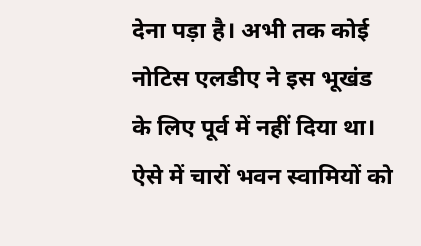देना पड़ा है। अभी तक कोई नोटिस एलडीए ने इस भूखंड के लिए पूर्व में नहीं दिया था।
ऐसे में चारों भवन स्वामियों को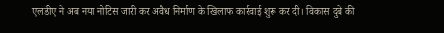एलडीए ने अब नया नोटिस जारी कर अवैध निर्माण के खिलाफ कार्रवाई शुरू कर दी। विकास दुबे की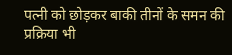पत्नी को छोड़कर बाकी तीनों के समन की प्रक्रिया भी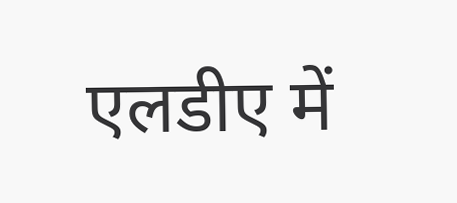एलडीए में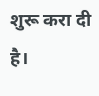शुरू करा दी है।